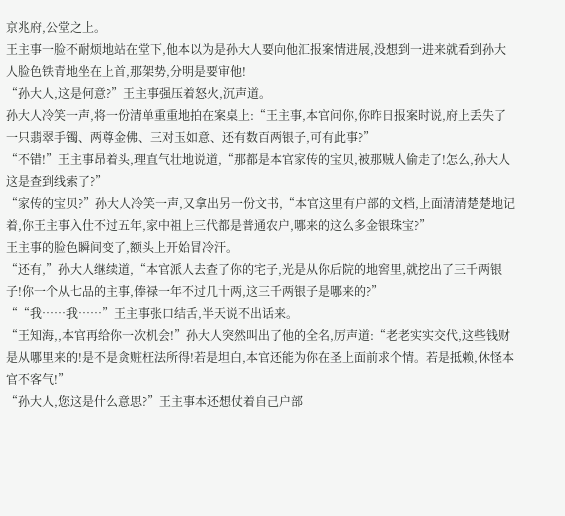京兆府,公堂之上。
王主事一脸不耐烦地站在堂下,他本以为是孙大人要向他汇报案情进展,没想到一进来就看到孙大人脸色铁青地坐在上首,那架势,分明是要审他!
“孙大人,这是何意?”王主事强压着怒火,沉声道。
孙大人冷笑一声,将一份清单重重地拍在案桌上:“王主事,本官问你,你昨日报案时说,府上丢失了一只翡翠手镯、两尊金佛、三对玉如意、还有数百两银子,可有此事?”
“不错!”王主事昂着头,理直气壮地说道,“那都是本官家传的宝贝,被那贼人偷走了!怎么,孙大人这是查到线索了?”
“家传的宝贝?”孙大人冷笑一声,又拿出另一份文书,“本官这里有户部的文档,上面清清楚楚地记着,你王主事入仕不过五年,家中祖上三代都是普通农户,哪来的这么多金银珠宝?”
王主事的脸色瞬间变了,额头上开始冒冷汗。
“还有,”孙大人继续道,“本官派人去查了你的宅子,光是从你后院的地窖里,就挖出了三千两银子!你一个从七品的主事,俸禄一年不过几十两,这三千两银子是哪来的?”
““我……我……”王主事张口结舌,半天说不出话来。
“王知海,,本官再给你一次机会!”孙大人突然叫出了他的全名,厉声道:“老老实实交代,这些钱财是从哪里来的!是不是贪赃枉法所得!若是坦白,本官还能为你在圣上面前求个情。若是抵赖,休怪本官不客气!”
“孙大人,您这是什么意思?”王主事本还想仗着自己户部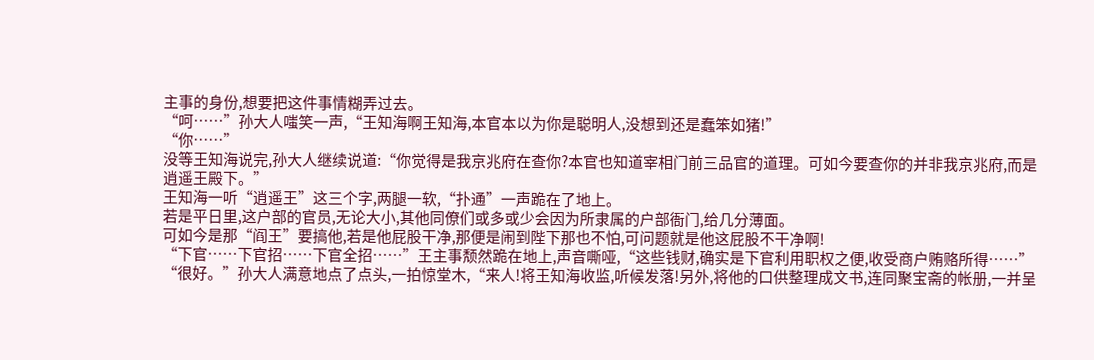主事的身份,想要把这件事情糊弄过去。
“呵……”孙大人嗤笑一声,“王知海啊王知海,本官本以为你是聪明人,没想到还是蠢笨如猪!”
“你……”
没等王知海说完,孙大人继续说道:“你觉得是我京兆府在查你?本官也知道宰相门前三品官的道理。可如今要查你的并非我京兆府,而是逍遥王殿下。”
王知海一听“逍遥王”这三个字,两腿一软,“扑通”一声跪在了地上。
若是平日里,这户部的官员,无论大小,其他同僚们或多或少会因为所隶属的户部衙门,给几分薄面。
可如今是那“阎王”要搞他,若是他屁股干净,那便是闹到陛下那也不怕,可问题就是他这屁股不干净啊!
“下官……下官招……下官全招……”王主事颓然跪在地上,声音嘶哑,“这些钱财,确实是下官利用职权之便,收受商户贿赂所得……”
“很好。”孙大人满意地点了点头,一拍惊堂木,“来人!将王知海收监,听候发落!另外,将他的口供整理成文书,连同聚宝斋的帐册,一并呈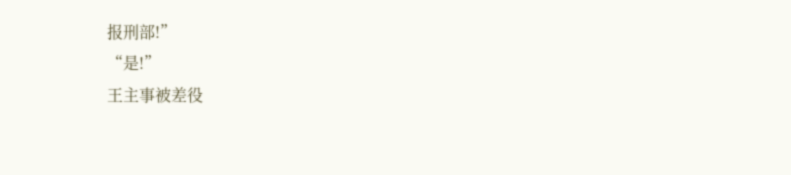报刑部!”
“是!”
王主事被差役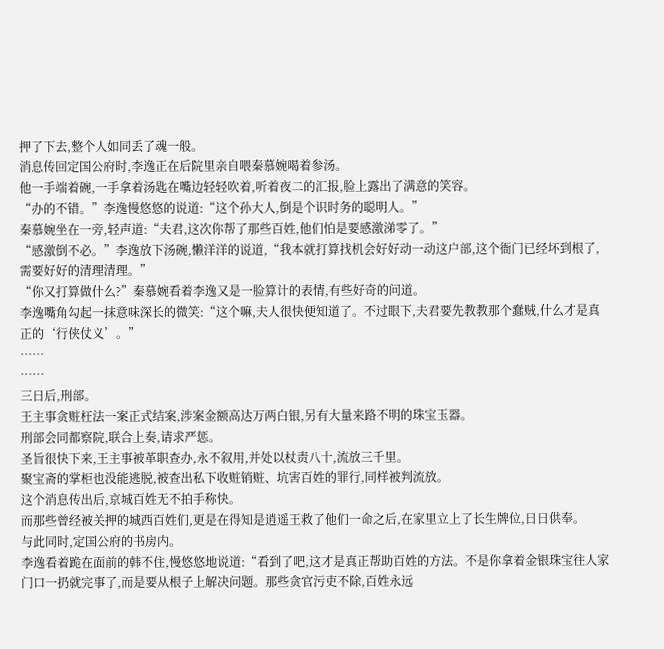押了下去,整个人如同丢了魂一般。
消息传回定国公府时,李逸正在后院里亲自喂秦慕婉喝着参汤。
他一手端着碗,一手拿着汤匙在嘴边轻轻吹着,听着夜二的汇报,脸上露出了满意的笑容。
“办的不错。”李逸慢悠悠的说道:“这个孙大人,倒是个识时务的聪明人。”
秦慕婉坐在一旁,轻声道:“夫君,这次你帮了那些百姓,他们怕是要感激涕零了。”
“感激倒不必。”李逸放下汤碗,懒洋洋的说道,“我本就打算找机会好好动一动这户部,这个衙门已经坏到根了,需要好好的清理清理。”
“你又打算做什么?”秦慕婉看着李逸又是一脸算计的表情,有些好奇的问道。
李逸嘴角勾起一抹意味深长的微笑:“这个嘛,夫人很快便知道了。不过眼下,夫君要先教教那个蠢贼,什么才是真正的‘行侠仗义’。”
……
……
三日后,刑部。
王主事贪赃枉法一案正式结案,涉案金额高达万两白银,另有大量来路不明的珠宝玉器。
刑部会同都察院,联合上奏,请求严惩。
圣旨很快下来,王主事被革职查办,永不叙用,并处以杖责八十,流放三千里。
聚宝斋的掌柜也没能逃脱,被查出私下收赃销赃、坑害百姓的罪行,同样被判流放。
这个消息传出后,京城百姓无不拍手称快。
而那些曾经被关押的城西百姓们,更是在得知是逍遥王救了他们一命之后,在家里立上了长生牌位,日日供奉。
与此同时,定国公府的书房内。
李逸看着跪在面前的韩不住,慢悠悠地说道:“看到了吧,这才是真正帮助百姓的方法。不是你拿着金银珠宝往人家门口一扔就完事了,而是要从根子上解决问题。那些贪官污吏不除,百姓永远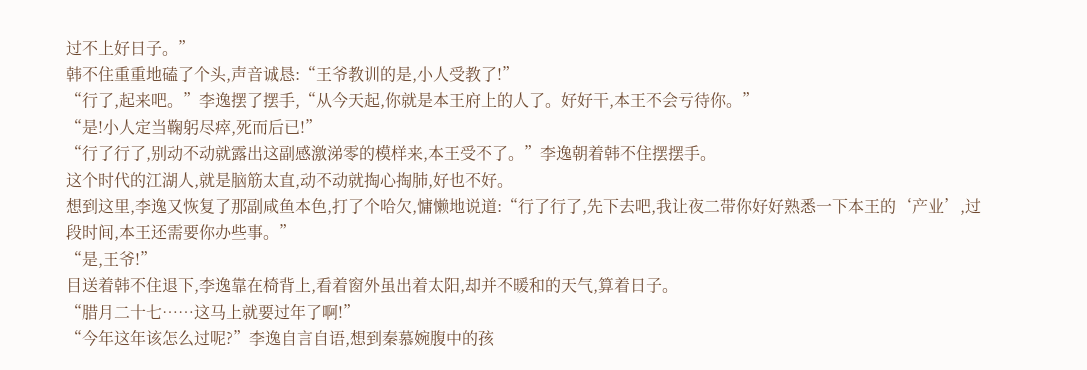过不上好日子。”
韩不住重重地磕了个头,声音诚恳:“王爷教训的是,小人受教了!”
“行了,起来吧。”李逸摆了摆手,“从今天起,你就是本王府上的人了。好好干,本王不会亏待你。”
“是!小人定当鞠躬尽瘁,死而后已!”
“行了行了,别动不动就露出这副感激涕零的模样来,本王受不了。”李逸朝着韩不住摆摆手。
这个时代的江湖人,就是脑筋太直,动不动就掏心掏肺,好也不好。
想到这里,李逸又恢复了那副咸鱼本色,打了个哈欠,慵懒地说道:“行了行了,先下去吧,我让夜二带你好好熟悉一下本王的‘产业’,过段时间,本王还需要你办些事。”
“是,王爷!”
目送着韩不住退下,李逸靠在椅背上,看着窗外虽出着太阳,却并不暖和的天气,算着日子。
“腊月二十七……这马上就要过年了啊!”
“今年这年该怎么过呢?”李逸自言自语,想到秦慕婉腹中的孩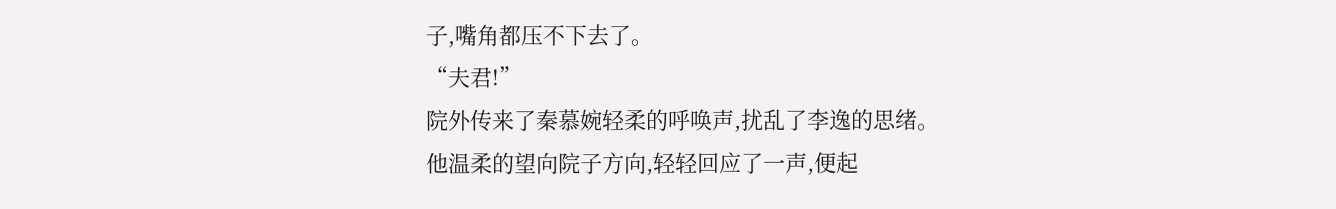子,嘴角都压不下去了。
“夫君!”
院外传来了秦慕婉轻柔的呼唤声,扰乱了李逸的思绪。
他温柔的望向院子方向,轻轻回应了一声,便起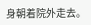身朝着院外走去。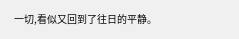一切,看似又回到了往日的平静。